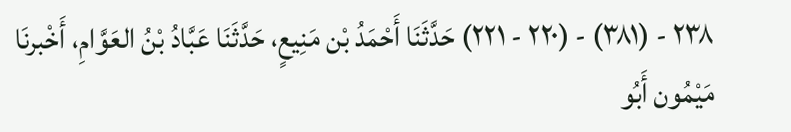٢٣٨ - (٣٨١) - (٢٢٠ - ٢٢١) حَدَّثَنَا أَحْمَدُ بْن مَنِيعٍ، حَدَّثَنَا عَبَّادُ بْنُ العَوَّامِ، أَخْبرنَا مَيْمُون أَبُو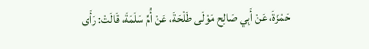حَمْزَةَ، عَنْ أَبِي صَالِح مَوْلَى طَلْحَةَ، عَنْ أُمِّ سَلَمَةَ، قَالَتْ: رَأَى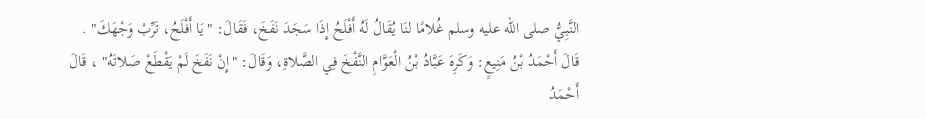النَّبِيُّ صلى الله عليه وسلم غُلامًا لنَا يُقَالُ لَهُ أَفْلَحُ إِذَا سَجَدَ نَفَخَ، فَقَالَ: "يَا أَفْلَحُ، تَرِّبْ وَجْهَكَ" .
قَالَ أَحْمَدُ بْنُ مَنِيعٍ: وَكَرِهَ عَبَّادُ بْنُ الْعَوَّامِ النَّفْخَ فِي الصَّلاةِ، وَقَالَ: "إِنْ نَفَخَ لَمْ يَقْطَعْ صَلاتَهُ" ، قَالَ أَحْمَدُ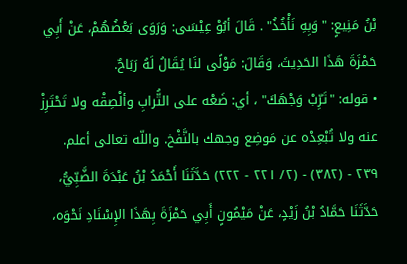بْنُ مَنِيعٍ: "وَبِهِ نَأْخُذُ" . قَالَ أبُوْ عِيْسَى: وَرَوَى بَعْضُهُمْ، عَنْ أَبِي حَمْزَةَ هَذَا الحَدِيثَ، وَقَالَ: مَوْلًى لنَا يُقَالُ لَهُ رَبَاحٌ.
• قوله: "تَرِّبْ وَجْهَكَ" ، أي: ضَعْه على التُّرابِ وألْصِقْه ولا تَحْتَرِزْ عنه ولا تُبْعِدْه عن مَوضِع وجهك بالنَّفْخ. واللّه تعالى أعلم.
٢٣٩ - (٣٨٢) - (٢/ ٢٢١ - ٢٢٢) حَدَّثَنَا أَحْمَدُ بْنُ عَبْدَةَ الضَّبِّيُّ، حَدَّثَنَا حَمَّادُ بْنُ زَيْدٍ، عَنْ مَيْمُونٍ أَبِي حَمْزَةَ بِهَذَا الإِسْنَادِ نَحْوَه،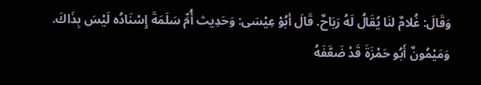وَقَالَ: غُلامٌ لنَا يُقَالُ لَهُ رَبَاحٌ. قَالَ أبُوْ عِيْسَى: وَحَدِيث أُمِّ سَلَمَةَ إِسْنَادُه لَيْسَ بِذَاكَ. وَمَيْمُونٌ أَبُو حَمْزَةَ قَدْ ضَعَّفَهُ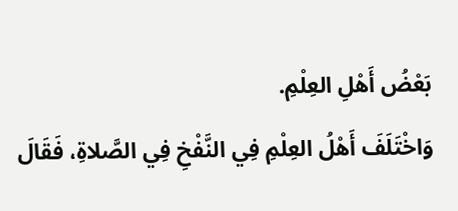بَعْضُ أَهْلِ العِلْمِ.
وَاخْتَلَفَ أَهْلُ العِلْمِ فِي النَّفْخِ فِي الصَّلاةِ، فَقَالَ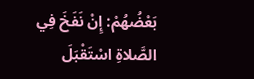بَعْضُهُمْ: إِنْ نَفَخَ فِي الصَّلاةِ اسْتَقْبَلَ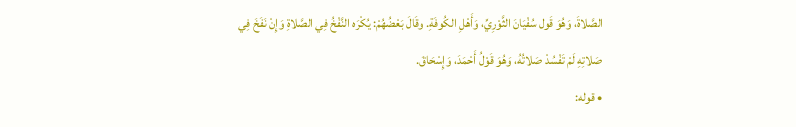الصَّلاةَ، وَهُوَ قَول سُفْيَانَ الثَّوْرِيِّ، وَأَهْلِ الكُوفَةِ. وقَالَ بَعْضُهُمْ: يُكْرَه النَّفْخُ فِي الصَّلاةِ وَإِنْ نَفَخَ فِي صَلاتِهِ لَمْ تَفْسُدْ صَلاتُهُ، وَهُوَ قَوْلُ أَحْمَدَ، وَإِسْحَاقَ.
• قوله: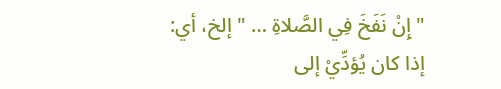"إِنْ نَفَخَ فِي الصَّلاةِ … " إلخ، أي: إذا كان يُؤدِّيْ إلى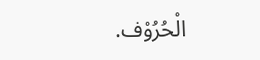الْحُرُوْف.